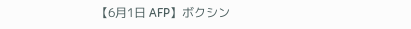【6月1日 AFP】ボクシン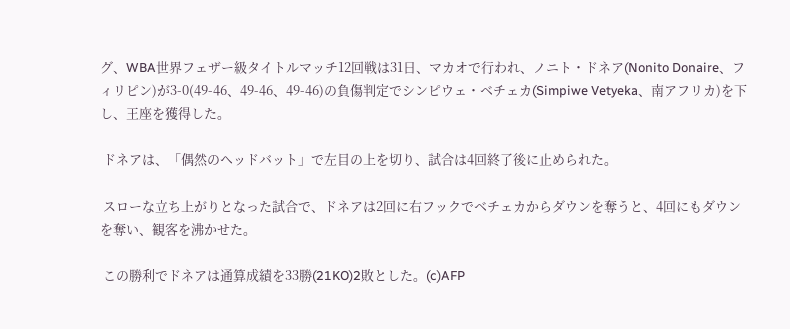グ、WBA世界フェザー級タイトルマッチ12回戦は31日、マカオで行われ、ノニト・ドネア(Nonito Donaire、フィリピン)が3-0(49-46、49-46、49-46)の負傷判定でシンピウェ・ベチェカ(Simpiwe Vetyeka、南アフリカ)を下し、王座を獲得した。

 ドネアは、「偶然のヘッドバット」で左目の上を切り、試合は4回終了後に止められた。

 スローな立ち上がりとなった試合で、ドネアは2回に右フックでベチェカからダウンを奪うと、4回にもダウンを奪い、観客を沸かせた。

 この勝利でドネアは通算成績を33勝(21KO)2敗とした。(c)AFP